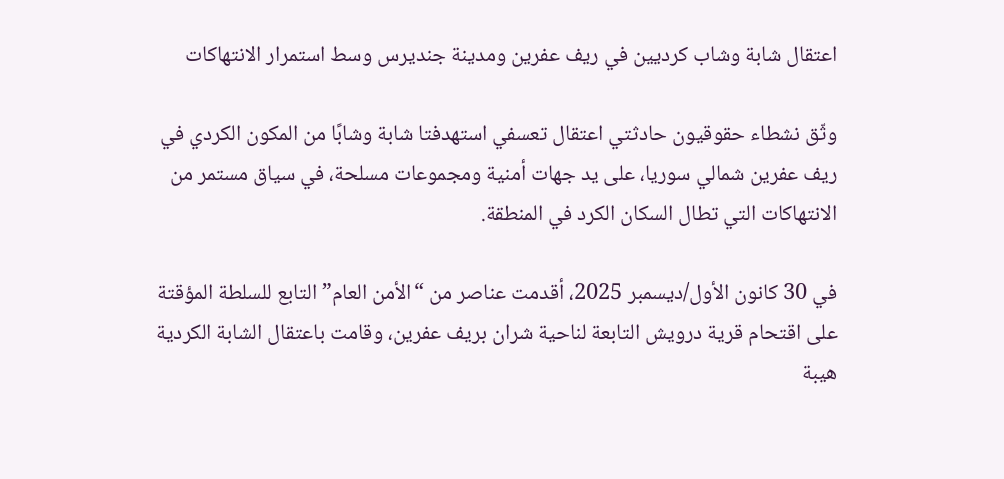اعتقال شابة وشاب كرديين في ريف عفرين ومدينة جنديرس وسط استمرار الانتهاكات

وثّق نشطاء حقوقيون حادثتي اعتقال تعسفي استهدفتا شابة وشابًا من المكون الكردي في ريف عفرين شمالي سوريا، على يد جهات أمنية ومجموعات مسلحة، في سياق مستمر من الانتهاكات التي تطال السكان الكرد في المنطقة.

في 30 كانون الأول/ديسمبر 2025، أقدمت عناصر من “الأمن العام” التابع للسلطة المؤقتة على اقتحام قرية درويش التابعة لناحية شران بريف عفرين، وقامت باعتقال الشابة الكردية هيبة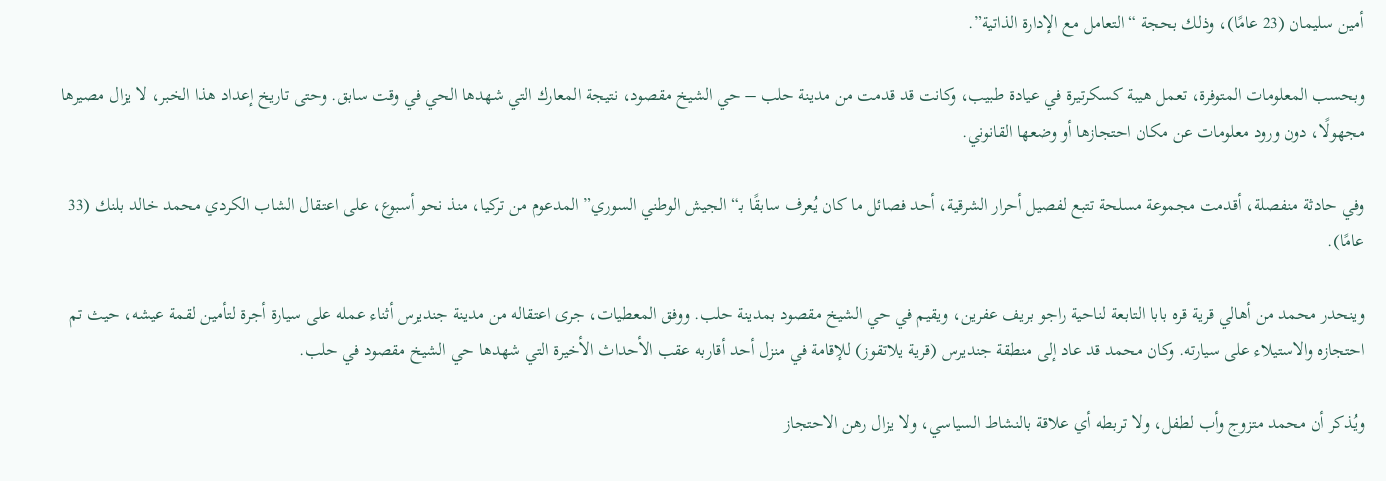أمين سليمان (23 عامًا)، وذلك بحجة “التعامل مع الإدارة الذاتية”.

وبحسب المعلومات المتوفرة، تعمل هيبة كسكرتيرة في عيادة طبيب، وكانت قد قدمت من مدينة حلب – حي الشيخ مقصود، نتيجة المعارك التي شهدها الحي في وقت سابق. وحتى تاريخ إعداد هذا الخبر، لا يزال مصيرها مجهولًا، دون ورود معلومات عن مكان احتجازها أو وضعها القانوني.

وفي حادثة منفصلة، أقدمت مجموعة مسلحة تتبع لفصيل أحرار الشرقية، أحد فصائل ما كان يُعرف سابقًا بـ“الجيش الوطني السوري” المدعوم من تركيا، منذ نحو أسبوع، على اعتقال الشاب الكردي محمد خالد بلنك (33 عامًا).

وينحدر محمد من أهالي قرية قره بابا التابعة لناحية راجو بريف عفرين، ويقيم في حي الشيخ مقصود بمدينة حلب. ووفق المعطيات، جرى اعتقاله من مدينة جنديرس أثناء عمله على سيارة أجرة لتأمين لقمة عيشه، حيث تم احتجازه والاستيلاء على سيارته. وكان محمد قد عاد إلى منطقة جنديرس (قرية يلاتقوز) للإقامة في منزل أحد أقاربه عقب الأحداث الأخيرة التي شهدها حي الشيخ مقصود في حلب.

ويُذكر أن محمد متزوج وأب لطفل، ولا تربطه أي علاقة بالنشاط السياسي، ولا يزال رهن الاحتجاز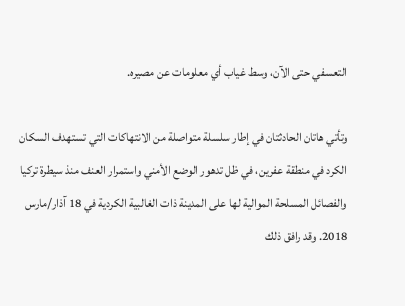التعسفي حتى الآن، وسط غياب أي معلومات عن مصيره.

وتأتي هاتان الحادثتان في إطار سلسلة متواصلة من الانتهاكات التي تستهدف السكان الكرد في منطقة عفرين، في ظل تدهور الوضع الأمني واستمرار العنف منذ سيطرة تركيا والفصائل المسلحة الموالية لها على المدينة ذات الغالبية الكردية في 18 آذار/مارس 2018. وقد رافق ذلك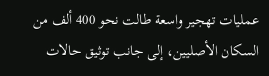عمليات تهجير واسعة طالت نحو 400 ألف من السكان الأصليين، إلى جانب توثيق حالات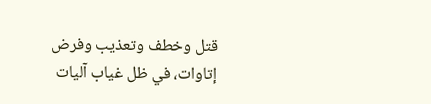قتل وخطف وتعذيب وفرض إتاوات، في ظل غياب آليات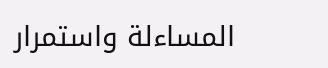المساءلة واستمرار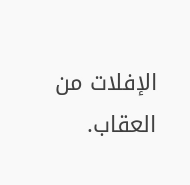الإفلات من العقاب.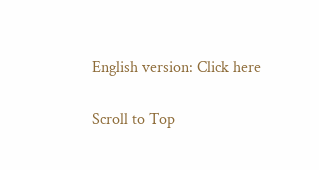English version: Click here

Scroll to Top